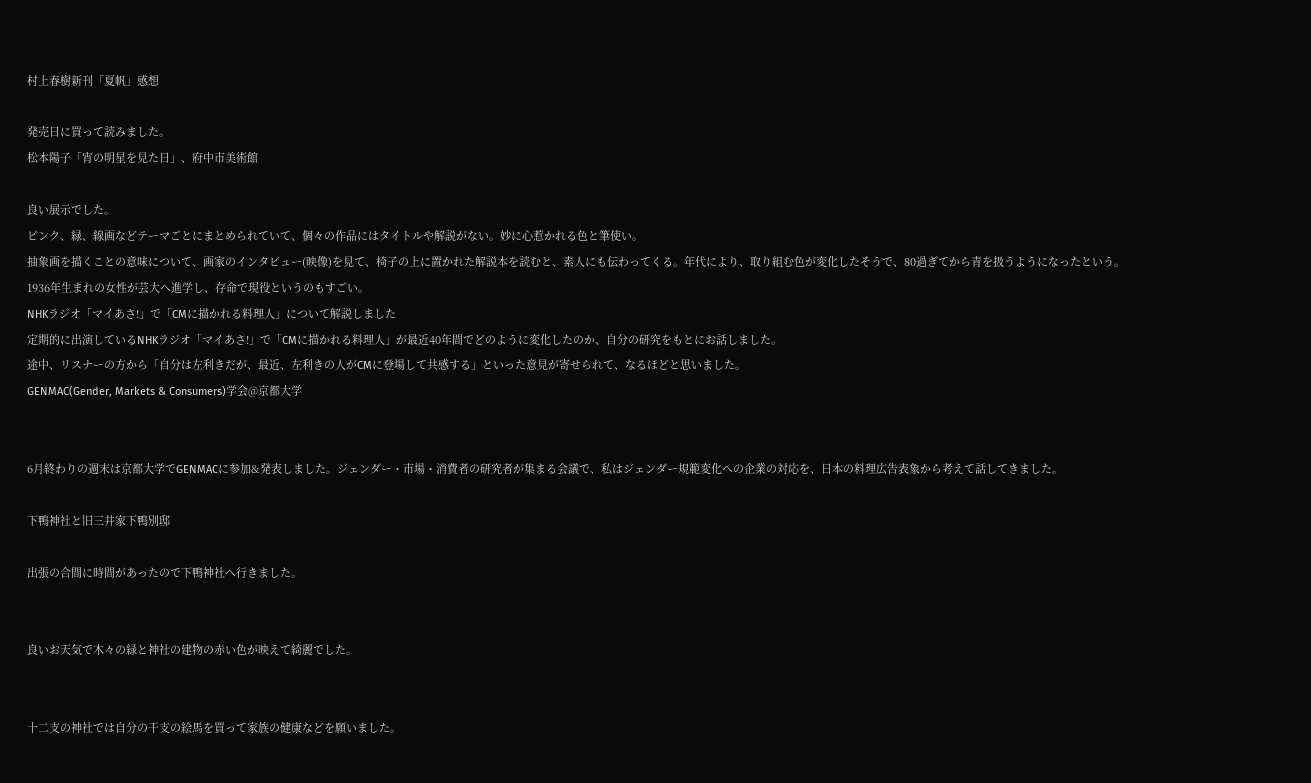村上春樹新刊「夏帆」感想

発売日に買って読みました。
松本陽子「宵の明星を見た日」、府中市美術館

良い展示でした。
ピンク、緑、線画などテーマごとにまとめられていて、個々の作品にはタイトルや解説がない。妙に心惹かれる色と筆使い。
抽象画を描くことの意味について、画家のインタビュー(映像)を見て、椅子の上に置かれた解説本を読むと、素人にも伝わってくる。年代により、取り組む色が変化したそうで、80過ぎてから青を扱うようになったという。
1936年生まれの女性が芸大へ進学し、存命で現役というのもすごい。
NHKラジオ「マイあさ!」で「CMに描かれる料理人」について解説しました
定期的に出演しているNHKラジオ「マイあさ!」で「CMに描かれる料理人」が最近40年間でどのように変化したのか、自分の研究をもとにお話しました。
途中、リスナーの方から「自分は左利きだが、最近、左利きの人がCMに登場して共感する」といった意見が寄せられて、なるほどと思いました。
GENMAC(Gender, Markets & Consumers)学会@京都大学


6月終わりの週末は京都大学でGENMACに参加&発表しました。ジェンダー・市場・消費者の研究者が集まる会議で、私はジェンダー規範変化への企業の対応を、日本の料理広告表象から考えて話してきました。

下鴨神社と旧三井家下鴨別邸

出張の合間に時間があったので下鴨神社へ行きました。


良いお天気で木々の緑と神社の建物の赤い色が映えて綺麗でした。


十二支の神社では自分の干支の絵馬を買って家族の健康などを願いました。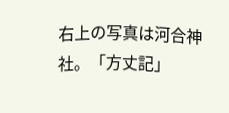右上の写真は河合神社。「方丈記」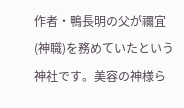作者・鴨長明の父が禰宜(神職)を務めていたという神社です。美容の神様ら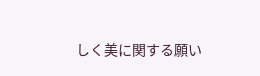しく美に関する願い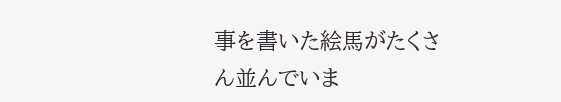事を書いた絵馬がたくさん並んでいま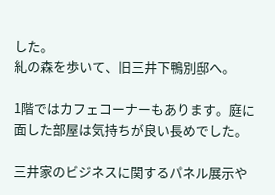した。
糺の森を歩いて、旧三井下鴨別邸へ。

1階ではカフェコーナーもあります。庭に面した部屋は気持ちが良い長めでした。

三井家のビジネスに関するパネル展示や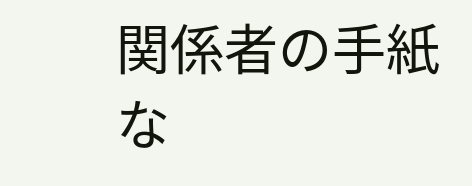関係者の手紙な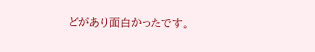どがあり面白かったです。